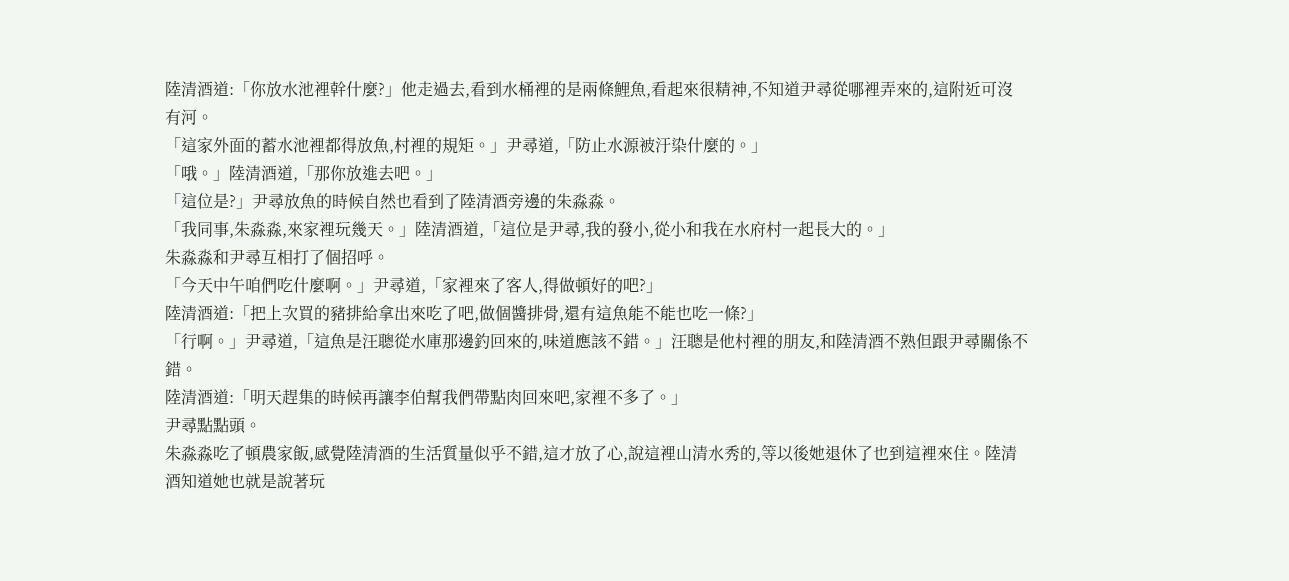陸清酒道:「你放水池裡幹什麼?」他走過去,看到水桶裡的是兩條鯉魚,看起來很精神,不知道尹尋從哪裡弄來的,這附近可沒有河。
「這家外面的蓄水池裡都得放魚,村裡的規矩。」尹尋道,「防止水源被汙染什麼的。」
「哦。」陸清酒道,「那你放進去吧。」
「這位是?」尹尋放魚的時候自然也看到了陸清酒旁邊的朱淼淼。
「我同事,朱淼淼,來家裡玩幾天。」陸清酒道,「這位是尹尋,我的發小,從小和我在水府村一起長大的。」
朱淼淼和尹尋互相打了個招呼。
「今天中午咱們吃什麼啊。」尹尋道,「家裡來了客人,得做頓好的吧?」
陸清酒道:「把上次買的豬排給拿出來吃了吧,做個醬排骨,還有這魚能不能也吃一條?」
「行啊。」尹尋道,「這魚是汪聰從水庫那邊釣回來的,味道應該不錯。」汪聰是他村裡的朋友,和陸清酒不熟但跟尹尋關係不錯。
陸清酒道:「明天趕集的時候再讓李伯幫我們帶點肉回來吧,家裡不多了。」
尹尋點點頭。
朱淼淼吃了頓農家飯,感覺陸清酒的生活質量似乎不錯,這才放了心,說這裡山清水秀的,等以後她退休了也到這裡來住。陸清酒知道她也就是說著玩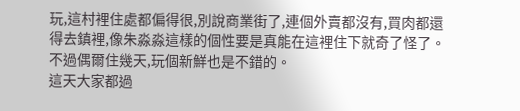玩,這村裡住處都偏得很,別說商業街了,連個外賣都沒有,買肉都還得去鎮裡,像朱淼淼這樣的個性要是真能在這裡住下就奇了怪了。
不過偶爾住幾天,玩個新鮮也是不錯的。
這天大家都過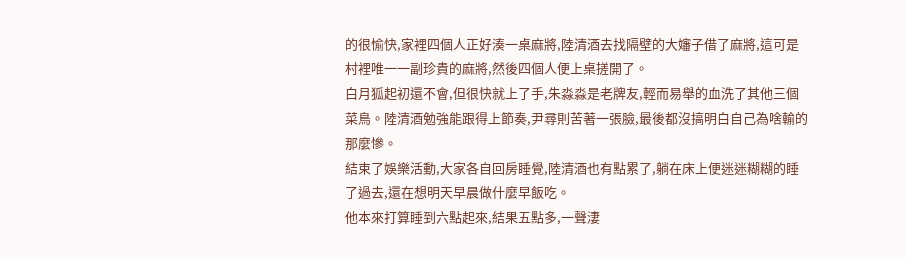的很愉快,家裡四個人正好湊一桌麻將,陸清酒去找隔壁的大嬸子借了麻將,這可是村裡唯一一副珍貴的麻將,然後四個人便上桌搓開了。
白月狐起初還不會,但很快就上了手,朱淼淼是老牌友,輕而易舉的血洗了其他三個菜鳥。陸清酒勉強能跟得上節奏,尹尋則苦著一張臉,最後都沒搞明白自己為啥輸的那麼慘。
結束了娛樂活動,大家各自回房睡覺,陸清酒也有點累了,躺在床上便迷迷糊糊的睡了過去,還在想明天早晨做什麼早飯吃。
他本來打算睡到六點起來,結果五點多,一聲淒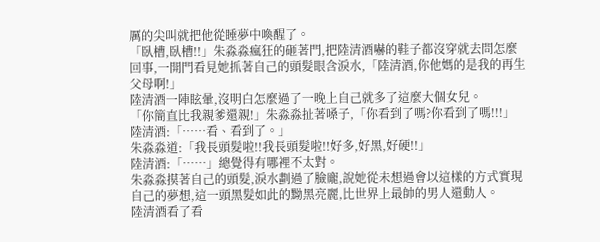厲的尖叫就把他從睡夢中喚醒了。
「臥槽,臥槽!!」朱淼淼瘋狂的砸著門,把陸清酒嚇的鞋子都沒穿就去問怎麼回事,一開門看見她抓著自己的頭髮眼含淚水,「陸清酒,你他媽的是我的再生父母啊!」
陸清酒一陣眩暈,沒明白怎麼過了一晚上自己就多了這麼大個女兒。
「你簡直比我親爹還親!」朱淼淼扯著嗓子,「你看到了嗎?你看到了嗎!!!」
陸清酒:「……看、看到了。」
朱淼淼道:「我長頭髮啦!!我長頭髮啦!!好多,好黑,好硬!!」
陸清酒:「……」總覺得有哪裡不太對。
朱淼淼摸著自己的頭髮,淚水劃過了臉龐,說她從未想過會以這樣的方式實現自己的夢想,這一頭黑髮如此的黝黑亮麗,比世界上最帥的男人還動人。
陸清酒看了看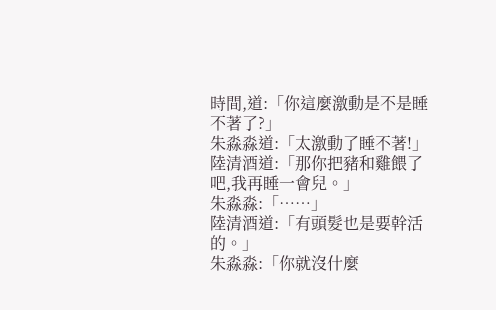時間,道:「你這麼激動是不是睡不著了?」
朱淼淼道:「太激動了睡不著!」
陸清酒道:「那你把豬和雞餵了吧,我再睡一會兒。」
朱淼淼:「……」
陸清酒道:「有頭髮也是要幹活的。」
朱淼淼:「你就沒什麼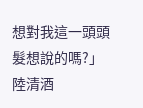想對我這一頭頭髮想說的嗎?」
陸清酒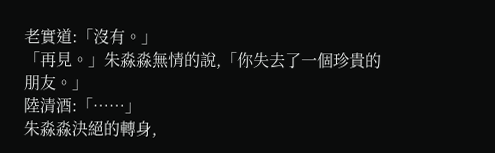老實道:「沒有。」
「再見。」朱淼淼無情的說,「你失去了一個珍貴的朋友。」
陸清酒:「……」
朱淼淼決絕的轉身,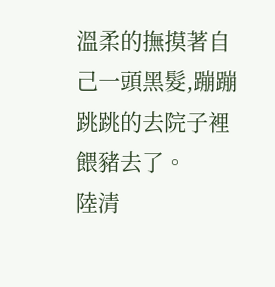溫柔的撫摸著自己一頭黑髮,蹦蹦跳跳的去院子裡餵豬去了。
陸清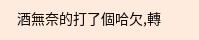酒無奈的打了個哈欠,轉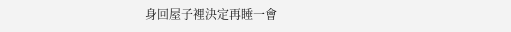身回屋子裡決定再睡一會